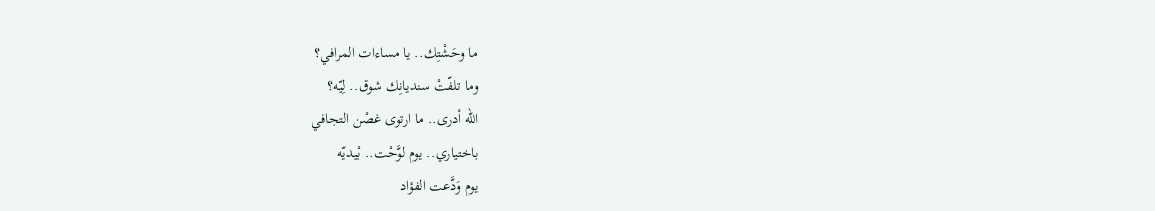ما وحَشْتِك.. يا مساءات المرافي؟
وما تلفّتْ سنديانِك شوق.. لِيّه؟
الله أدرى.. ما ارتوى غصْن التجافي
باختياري.. يوم لوَّحْت.. بْيديّه
يوم وَدَّعت الفؤاد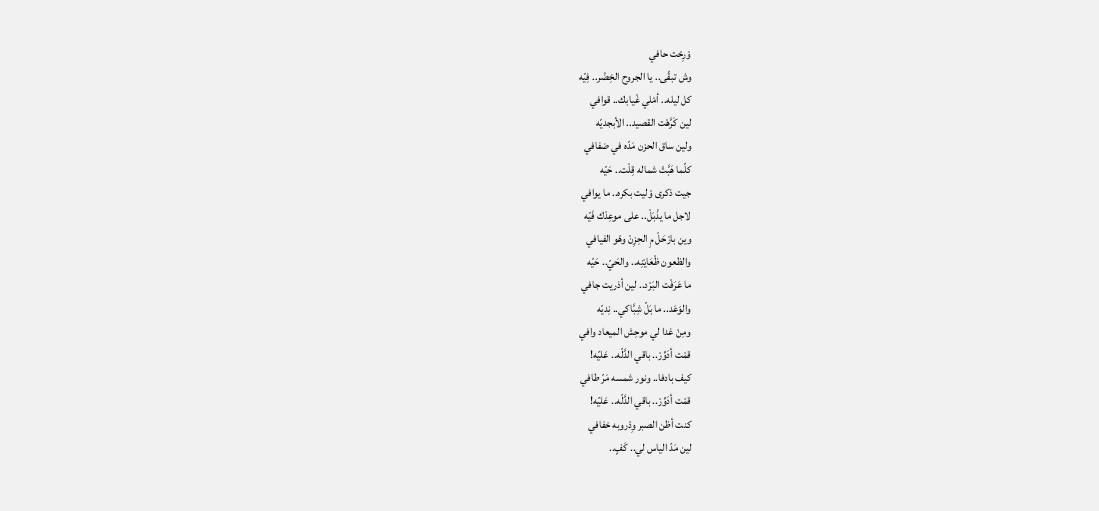وْرِحْت حافي
وش تبقّى.. يا الجروح الخِضْر.. فِيّه
كل ليله.. أمْلي غْيابك.. قوافي
لين كَرَّهْت القصيد.. الأبجديّه
ولين ساق الحزن مَدّه في ضفافي
كلّما هَبَّتْ شماله قِلْت.. حَيّه
جيت ذكرى وْليت بكره.. ما يوافي
لاجل ما يذْبَلْ.. على موعِدْك فَيّه
وين بارْحَلْ مِ الحِزِنْ وهْو الفيافي
والظعون ظْعَايْنِه.. والحَيّ.. حَيّه
ما عَرَفْت البَرْد.. لين أذريت جافي
والوَعَد.. ما بَلّ شِبَّاكي.. نِديّه
ومِنْ غدا لي موحِش الميعاد وافي
قمْت أدَوِّرْ.. باقي الدَّلّه.. عَليّه!
كيف بادفا.. ونور شمسه مَرّ طافي
قمْت أدَوِّرْ.. باقي الدَّلّه.. عَليّه!
كنت أظن الصبر وِدْروبه خفافي
لين مَدّ الياس لي.. كَفٍ..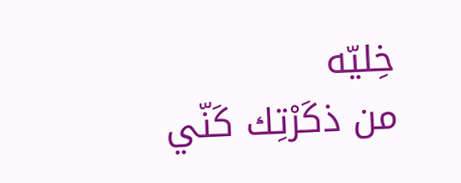خِليّه
من ذكَرْتِك كَنّي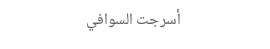أسرجت السوافي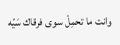وانت ما تحمِلْ سوى فرقاك سَيّه